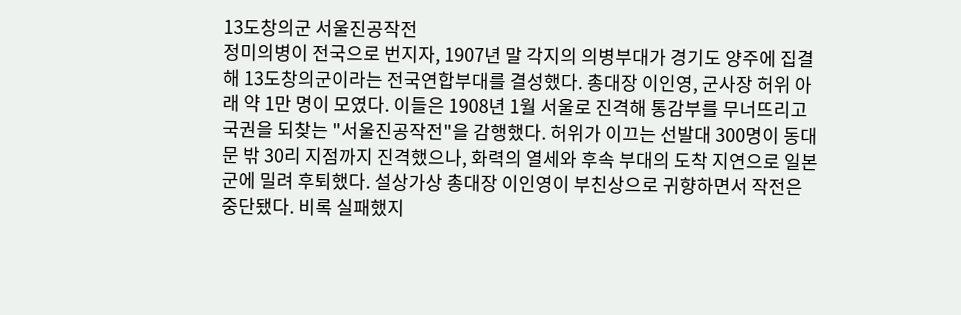13도창의군 서울진공작전
정미의병이 전국으로 번지자, 1907년 말 각지의 의병부대가 경기도 양주에 집결해 13도창의군이라는 전국연합부대를 결성했다. 총대장 이인영, 군사장 허위 아래 약 1만 명이 모였다. 이들은 1908년 1월 서울로 진격해 통감부를 무너뜨리고 국권을 되찾는 "서울진공작전"을 감행했다. 허위가 이끄는 선발대 300명이 동대문 밖 30리 지점까지 진격했으나, 화력의 열세와 후속 부대의 도착 지연으로 일본군에 밀려 후퇴했다. 설상가상 총대장 이인영이 부친상으로 귀향하면서 작전은 중단됐다. 비록 실패했지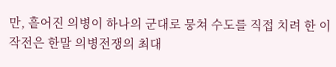만, 흩어진 의병이 하나의 군대로 뭉쳐 수도를 직접 치려 한 이 작전은 한말 의병전쟁의 최대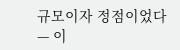규모이자 정점이었다 — 이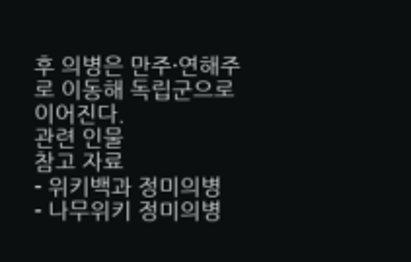후 의병은 만주·연해주로 이동해 독립군으로 이어진다.
관련 인물
참고 자료
- 위키백과 정미의병
- 나무위키 정미의병